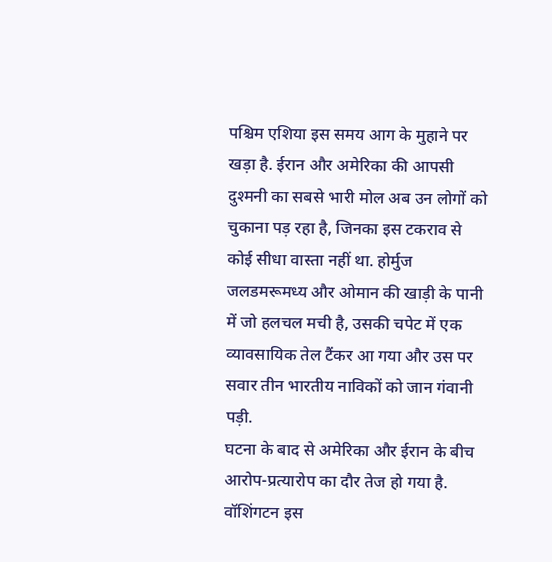पश्चिम एशिया इस समय आग के मुहाने पर खड़ा है. ईरान और अमेरिका की आपसी दुश्मनी का सबसे भारी मोल अब उन लोगों को चुकाना पड़ रहा है, जिनका इस टकराव से कोई सीधा वास्ता नहीं था. होर्मुज जलडमरूमध्य और ओमान की खाड़ी के पानी में जो हलचल मची है, उसकी चपेट में एक व्यावसायिक तेल टैंकर आ गया और उस पर सवार तीन भारतीय नाविकों को जान गंवानी पड़ी.
घटना के बाद से अमेरिका और ईरान के बीच आरोप-प्रत्यारोप का दौर तेज हो गया है. वॉशिंगटन इस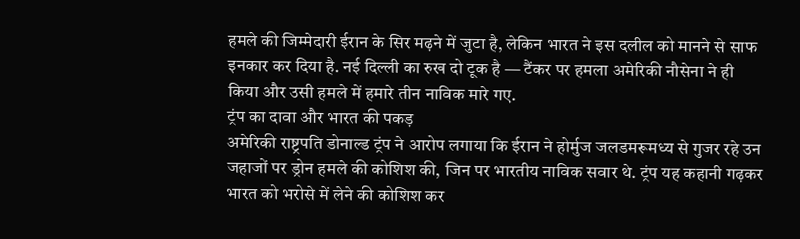हमले की जिम्मेदारी ईरान के सिर मढ़ने में जुटा है, लेकिन भारत ने इस दलील को मानने से साफ इनकार कर दिया है. नई दिल्ली का रुख दो टूक है — टैंकर पर हमला अमेरिकी नौसेना ने ही किया और उसी हमले में हमारे तीन नाविक मारे गए.
ट्रंप का दावा और भारत की पकड़
अमेरिकी राष्ट्रपति डोनाल्ड ट्रंप ने आरोप लगाया कि ईरान ने होर्मुज जलडमरूमध्य से गुजर रहे उन जहाजों पर ड्रोन हमले की कोशिश की, जिन पर भारतीय नाविक सवार थे. ट्रंप यह कहानी गढ़कर भारत को भरोसे में लेने की कोशिश कर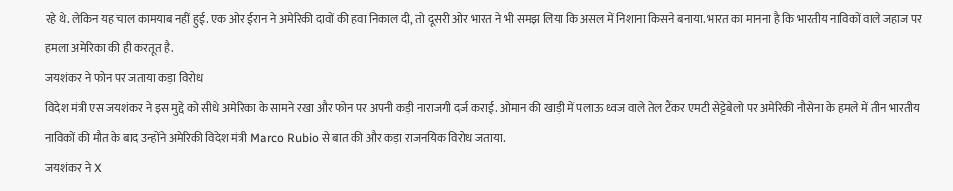रहे थे. लेकिन यह चाल कामयाब नहीं हुई. एक ओर ईरान ने अमेरिकी दावों की हवा निकाल दी, तो दूसरी ओर भारत ने भी समझ लिया कि असल में निशाना किसने बनाया. भारत का मानना है कि भारतीय नाविकों वाले जहाज पर हमला अमेरिका की ही करतूत है.
जयशंकर ने फोन पर जताया कड़ा विरोध
विदेश मंत्री एस जयशंकर ने इस मुद्दे को सीधे अमेरिका के सामने रखा और फोन पर अपनी कड़ी नाराजगी दर्ज कराई. ओमान की खाड़ी में पलाऊ ध्वज वाले तेल टैंकर एमटी सेट्टेबेलो पर अमेरिकी नौसेना के हमले में तीन भारतीय नाविकों की मौत के बाद उन्होंने अमेरिकी विदेश मंत्री Marco Rubio से बात की और कड़ा राजनयिक विरोध जताया.
जयशंकर ने X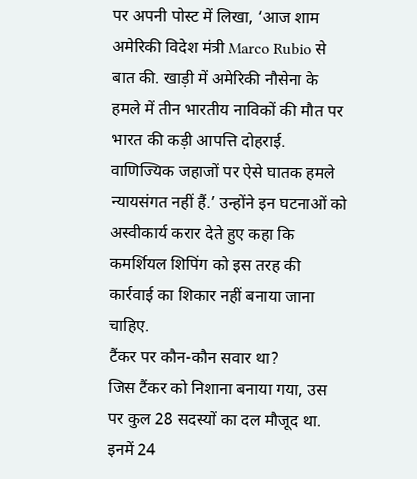पर अपनी पोस्ट में लिखा, ‘आज शाम अमेरिकी विदेश मंत्री Marco Rubio से बात की. खाड़ी में अमेरिकी नौसेना के हमले में तीन भारतीय नाविकों की मौत पर भारत की कड़ी आपत्ति दोहराई. वाणिज्यिक जहाजों पर ऐसे घातक हमले न्यायसंगत नहीं हैं.’ उन्होंने इन घटनाओं को अस्वीकार्य करार देते हुए कहा कि कमर्शियल शिपिंग को इस तरह की कार्रवाई का शिकार नहीं बनाया जाना चाहिए.
टैंकर पर कौन-कौन सवार था?
जिस टैंकर को निशाना बनाया गया, उस पर कुल 28 सदस्यों का दल मौजूद था. इनमें 24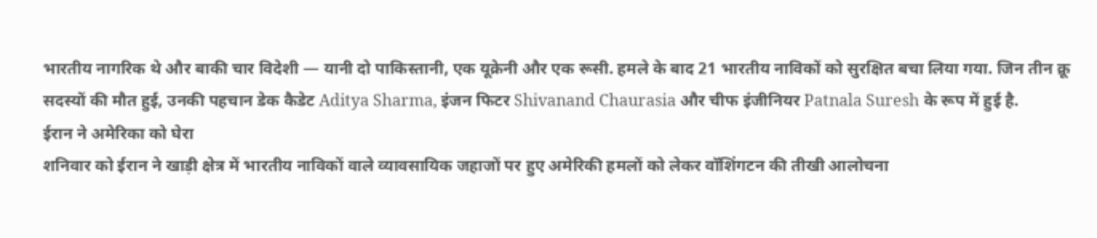भारतीय नागरिक थे और बाकी चार विदेशी — यानी दो पाकिस्तानी, एक यूक्रेनी और एक रूसी. हमले के बाद 21 भारतीय नाविकों को सुरक्षित बचा लिया गया. जिन तीन क्रू सदस्यों की मौत हुई, उनकी पहचान डेक कैडेट Aditya Sharma, इंजन फिटर Shivanand Chaurasia और चीफ इंजीनियर Patnala Suresh के रूप में हुई है.
ईरान ने अमेरिका को घेरा
शनिवार को ईरान ने खाड़ी क्षेत्र में भारतीय नाविकों वाले व्यावसायिक जहाजों पर हुए अमेरिकी हमलों को लेकर वॉशिंगटन की तीखी आलोचना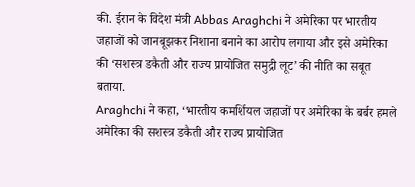की. ईरान के विदेश मंत्री Abbas Araghchi ने अमेरिका पर भारतीय जहाजों को जानबूझकर निशाना बनाने का आरोप लगाया और इसे अमेरिका की ‘सशस्त्र डकैती और राज्य प्रायोजित समुद्री लूट’ की नीति का सबूत बताया.
Araghchi ने कहा, ‘भारतीय कमर्शियल जहाजों पर अमेरिका के बर्बर हमले अमेरिका की सशस्त्र डकैती और राज्य प्रायोजित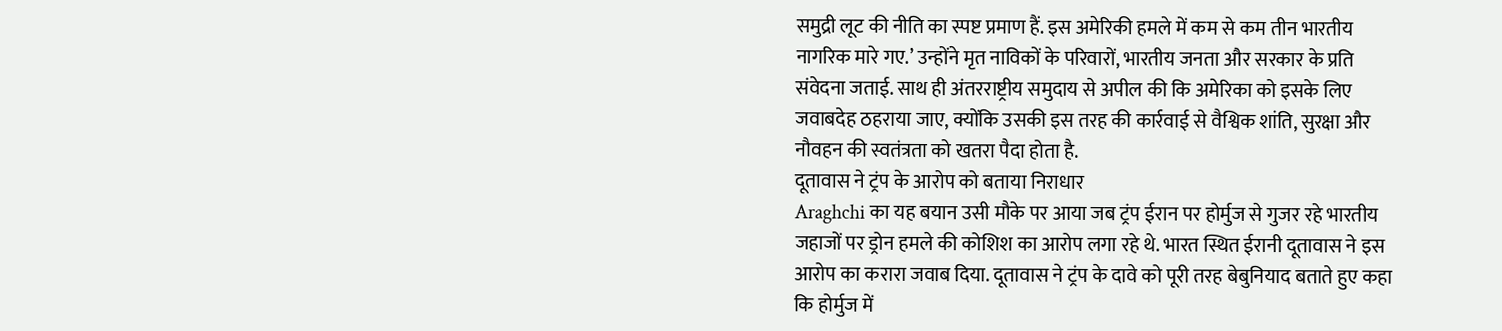समुद्री लूट की नीति का स्पष्ट प्रमाण हैं. इस अमेरिकी हमले में कम से कम तीन भारतीय नागरिक मारे गए.’ उन्होंने मृत नाविकों के परिवारों, भारतीय जनता और सरकार के प्रति संवेदना जताई. साथ ही अंतरराष्ट्रीय समुदाय से अपील की कि अमेरिका को इसके लिए जवाबदेह ठहराया जाए, क्योंकि उसकी इस तरह की कार्रवाई से वैश्विक शांति, सुरक्षा और नौवहन की स्वतंत्रता को खतरा पैदा होता है.
दूतावास ने ट्रंप के आरोप को बताया निराधार
Araghchi का यह बयान उसी मौके पर आया जब ट्रंप ईरान पर होर्मुज से गुजर रहे भारतीय जहाजों पर ड्रोन हमले की कोशिश का आरोप लगा रहे थे. भारत स्थित ईरानी दूतावास ने इस आरोप का करारा जवाब दिया. दूतावास ने ट्रंप के दावे को पूरी तरह बेबुनियाद बताते हुए कहा कि होर्मुज में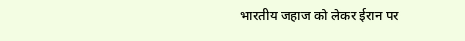भारतीय जहाज को लेकर ईरान पर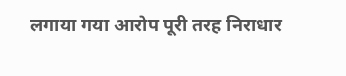लगाया गया आरोप पूरी तरह निराधार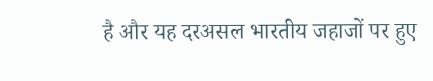है और यह दरअसल भारतीय जहाजों पर हुए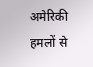अमेरिकी हमलों से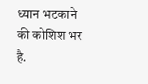ध्यान भटकाने की कोशिश भर है.